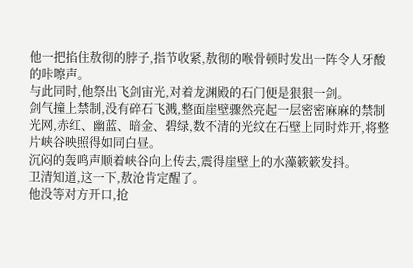他一把掐住敖彻的脖子,指节收紧,敖彻的喉骨顿时发出一阵令人牙酸的咔嚓声。
与此同时,他祭出飞剑宙光,对着龙渊殿的石门便是狠狠一剑。
剑气撞上禁制,没有碎石飞溅,整面崖壁骤然亮起一层密密麻麻的禁制光网,赤红、幽蓝、暗金、碧绿,数不清的光纹在石壁上同时炸开,将整片峡谷映照得如同白昼。
沉闷的轰鸣声顺着峡谷向上传去,震得崖壁上的水藻簌簌发抖。
卫清知道,这一下,敖沧肯定醒了。
他没等对方开口,抢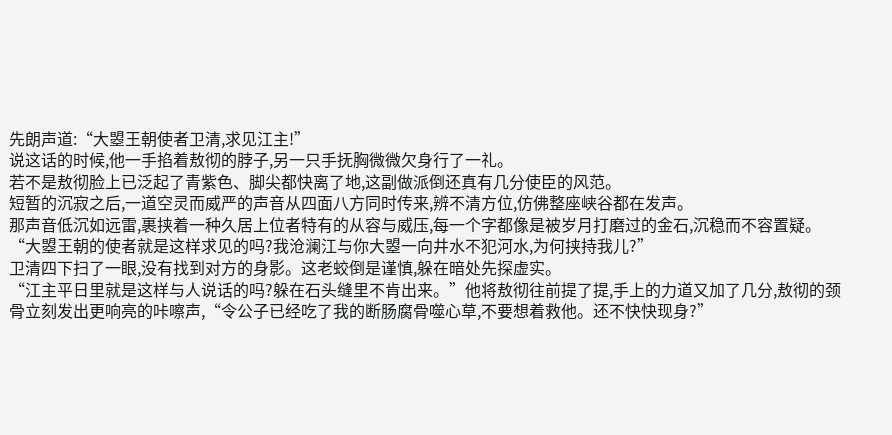先朗声道:“大曌王朝使者卫清,求见江主!”
说这话的时候,他一手掐着敖彻的脖子,另一只手抚胸微微欠身行了一礼。
若不是敖彻脸上已泛起了青紫色、脚尖都快离了地,这副做派倒还真有几分使臣的风范。
短暂的沉寂之后,一道空灵而威严的声音从四面八方同时传来,辨不清方位,仿佛整座峡谷都在发声。
那声音低沉如远雷,裹挟着一种久居上位者特有的从容与威压,每一个字都像是被岁月打磨过的金石,沉稳而不容置疑。
“大曌王朝的使者就是这样求见的吗?我沧澜江与你大曌一向井水不犯河水,为何挟持我儿?”
卫清四下扫了一眼,没有找到对方的身影。这老蛟倒是谨慎,躲在暗处先探虚实。
“江主平日里就是这样与人说话的吗?躲在石头缝里不肯出来。”他将敖彻往前提了提,手上的力道又加了几分,敖彻的颈骨立刻发出更响亮的咔嚓声,“令公子已经吃了我的断肠腐骨噬心草,不要想着救他。还不快快现身?”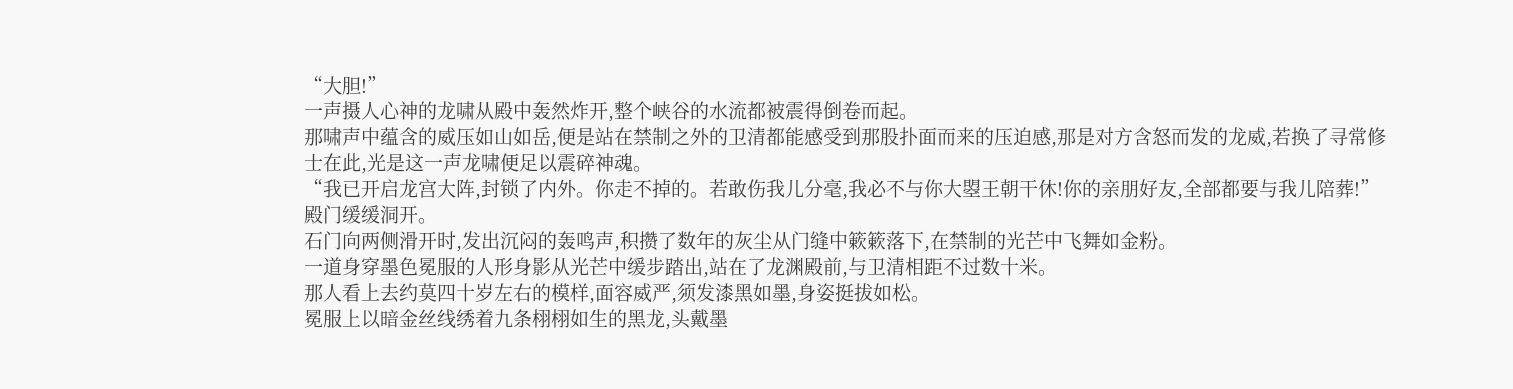“大胆!”
一声摄人心神的龙啸从殿中轰然炸开,整个峡谷的水流都被震得倒卷而起。
那啸声中蕴含的威压如山如岳,便是站在禁制之外的卫清都能感受到那股扑面而来的压迫感,那是对方含怒而发的龙威,若换了寻常修士在此,光是这一声龙啸便足以震碎神魂。
“我已开启龙宫大阵,封锁了内外。你走不掉的。若敢伤我儿分毫,我必不与你大曌王朝干休!你的亲朋好友,全部都要与我儿陪葬!”
殿门缓缓洞开。
石门向两侧滑开时,发出沉闷的轰鸣声,积攒了数年的灰尘从门缝中簌簌落下,在禁制的光芒中飞舞如金粉。
一道身穿墨色冕服的人形身影从光芒中缓步踏出,站在了龙渊殿前,与卫清相距不过数十米。
那人看上去约莫四十岁左右的模样,面容威严,须发漆黑如墨,身姿挺拔如松。
冕服上以暗金丝线绣着九条栩栩如生的黑龙,头戴墨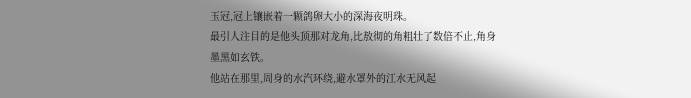玉冠,冠上镶嵌着一颗鸽卵大小的深海夜明珠。
最引人注目的是他头顶那对龙角,比敖彻的角粗壮了数倍不止,角身墨黑如玄铁。
他站在那里,周身的水汽环绕,避水罩外的江水无风起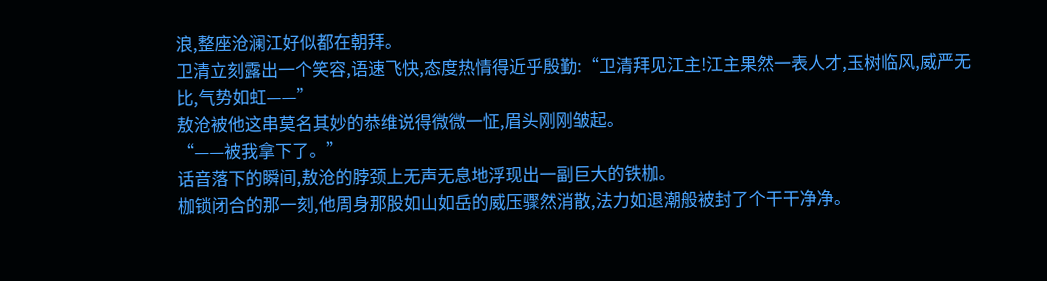浪,整座沧澜江好似都在朝拜。
卫清立刻露出一个笑容,语速飞快,态度热情得近乎殷勤:“卫清拜见江主!江主果然一表人才,玉树临风,威严无比,气势如虹——”
敖沧被他这串莫名其妙的恭维说得微微一怔,眉头刚刚皱起。
“——被我拿下了。”
话音落下的瞬间,敖沧的脖颈上无声无息地浮现出一副巨大的铁枷。
枷锁闭合的那一刻,他周身那股如山如岳的威压骤然消散,法力如退潮般被封了个干干净净。